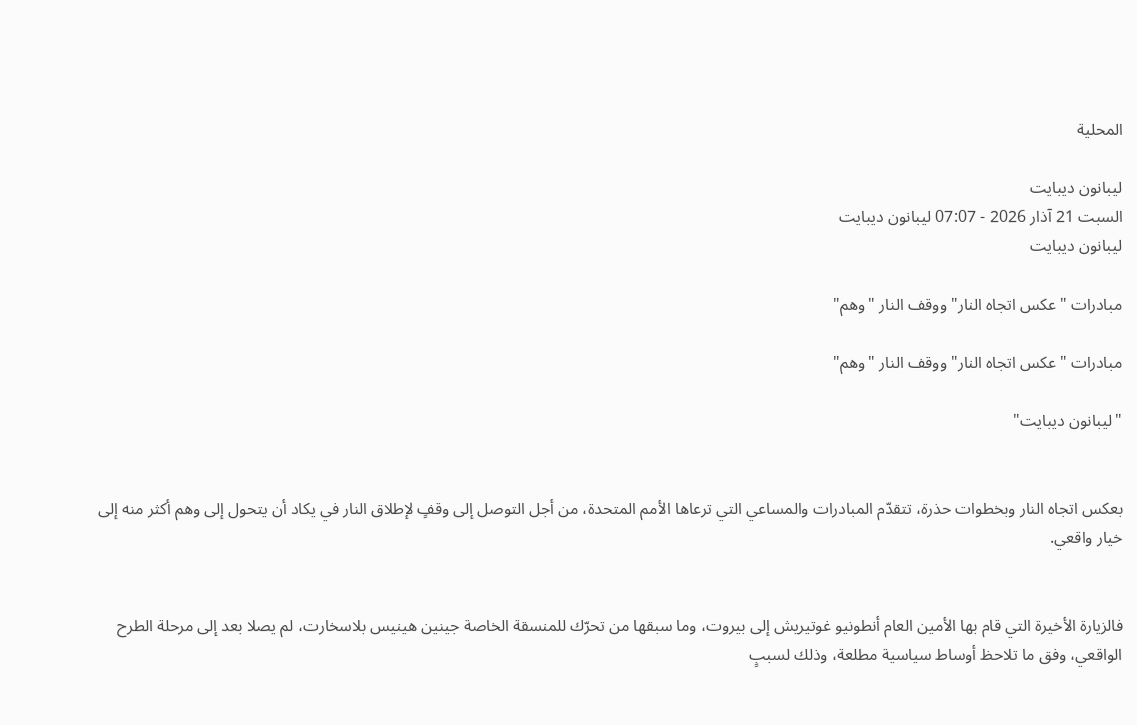المحلية

ليبانون ديبايت
السبت 21 آذار 2026 - 07:07 ليبانون ديبايت
ليبانون ديبايت

مبادرات "عكس اتجاه النار" ووقف النار "وهم"

مبادرات "عكس اتجاه النار" ووقف النار "وهم"

"ليبانون ديبايت"


بعكس اتجاه النار وبخطوات حذرة، تتقدّم المبادرات والمساعي التي ترعاها الأمم المتحدة، من أجل التوصل إلى وقفٍ لإطلاق النار في يكاد أن يتحول إلى وهم أكثر منه إلى خيار واقعي.


فالزيارة الأخيرة التي قام بها الأمين العام أنطونيو غوتيريش إلى بيروت، وما سبقها من تحرّك للمنسقة الخاصة جينين هينيس بلاسخارت، لم يصلا بعد إلى مرحلة الطرح الواقعي، وفق ما تلاحظ أوساط سياسية مطلعة، وذلك لسببٍ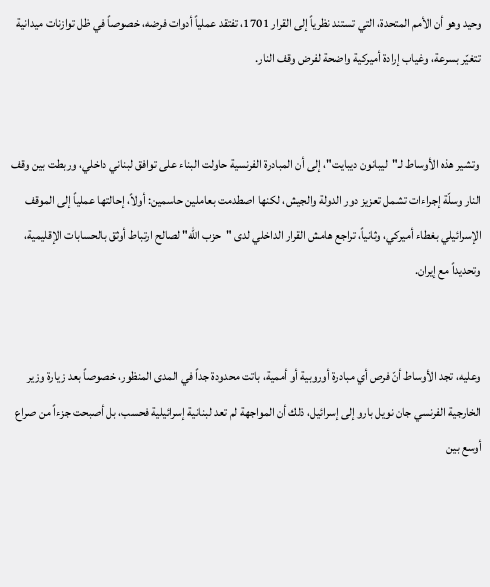وحيد وهو أن الأمم المتحدة، التي تستند نظرياً إلى القرار 1701، تفتقد عملياً أدوات فرضه، خصوصاً في ظل توازنات ميدانية تتغيّر بسرعة، وغياب إرادة أميركية واضحة لفرض وقف النار.


 وتشير هذه الأوساط لـ"ليبانون ديبايت"، إلى أن المبادرة الفرنسية حاولت البناء على توافق لبناني داخلي، وربطت بين وقف النار وسلّة إجراءات تشمل تعزيز دور الدولة والجيش، لكنها اصطدمت بعاملين حاسمين: أولاً، إحالتها عملياً إلى الموقف الإسرائيلي بغطاء أميركي، وثانياً، تراجع هامش القرار الداخلي لدى "حزب الله" لصالح ارتباط أوثق بالحسابات الإقليمية، وتحديداً مع إيران.


وعليه، تجد الأوساط أنّ فرص أي مبادرة أوروبية أو أممية، باتت محدودة جداً في المدى المنظور، خصوصاً بعد زيارة وزير الخارجية الفرنسي جان نويل بارو إلى إسرائيل، ذلك أن المواجهة لم تعد لبنانية إسرائيلية فحسب، بل أصبحت جزءاً من صراع أوسع بين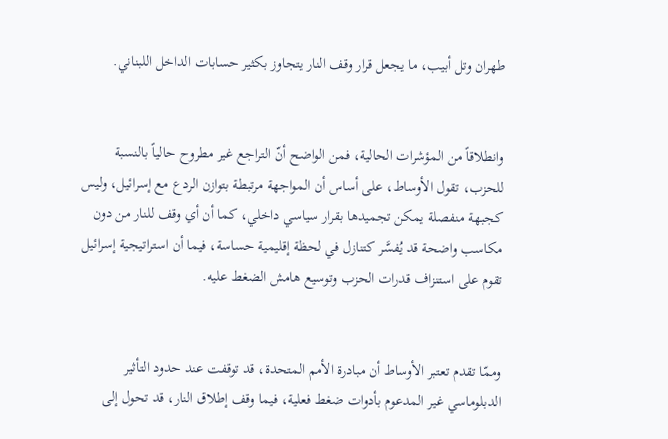طهران وتل أبيب، ما يجعل قرار وقف النار يتجاوز بكثير حسابات الداخل اللبناني.


وانطلاقاً من المؤشرات الحالية، فمن الواضح أنّ التراجع غير مطروح حالياً بالنسبة للحزب، تقول الأوساط، على أساس أن المواجهة مرتبطة بتوازن الردع مع إسرائيل، وليس كجبهة منفصلة يمكن تجميدها بقرار سياسي داخلي، كما أن أي وقف للنار من دون مكاسب واضحة قد يُفسَّر كتنازل في لحظة إقليمية حساسة، فيما أن استراتيجية إسرائيل تقوم على استنزاف قدرات الحزب وتوسيع هامش الضغط عليه.


وممّا تقدم تعتبر الأوساط أن مبادرة الأمم المتحدة، قد توقفت عند حدود التأثير الدبلوماسي غير المدعوم بأدوات ضغط فعلية، فيما وقف إطلاق النار، قد تحول إلى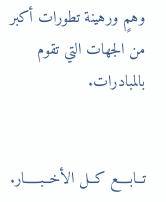وهمٍ ورهينة تطورات أكبر من الجهات التي تقوم بالمبادرات.


تــابــــع كــل الأخــبـــــار.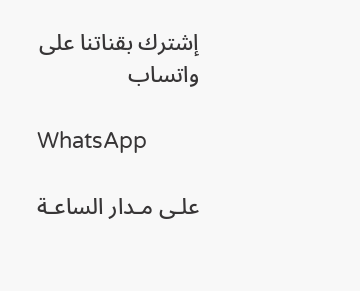إشترك بقناتنا على واتساب

WhatsApp

علـى مـدار الساعـة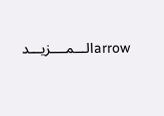arrowالـــمــــزيـــد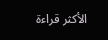الأكثر قراءة